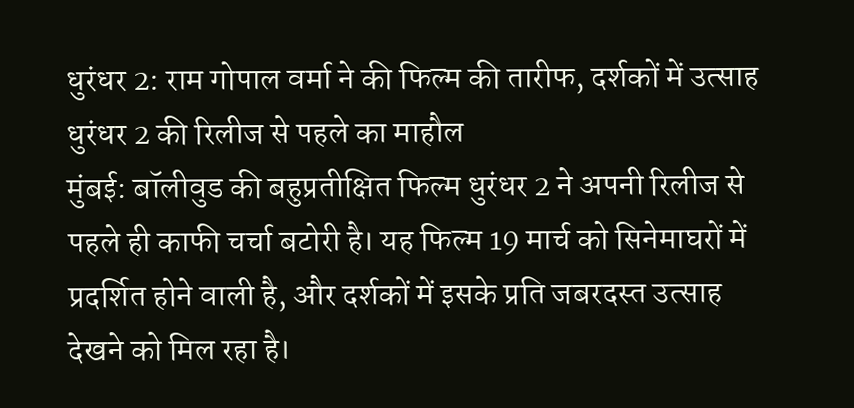धुरंधर 2: राम गोपाल वर्मा ने की फिल्म की तारीफ, दर्शकों में उत्साह
धुरंधर 2 की रिलीज से पहले का माहौल
मुंबई: बॉलीवुड की बहुप्रतीक्षित फिल्म धुरंधर 2 ने अपनी रिलीज से पहले ही काफी चर्चा बटोरी है। यह फिल्म 19 मार्च को सिनेमाघरों में प्रदर्शित होने वाली है, और दर्शकों में इसके प्रति जबरदस्त उत्साह देखने को मिल रहा है।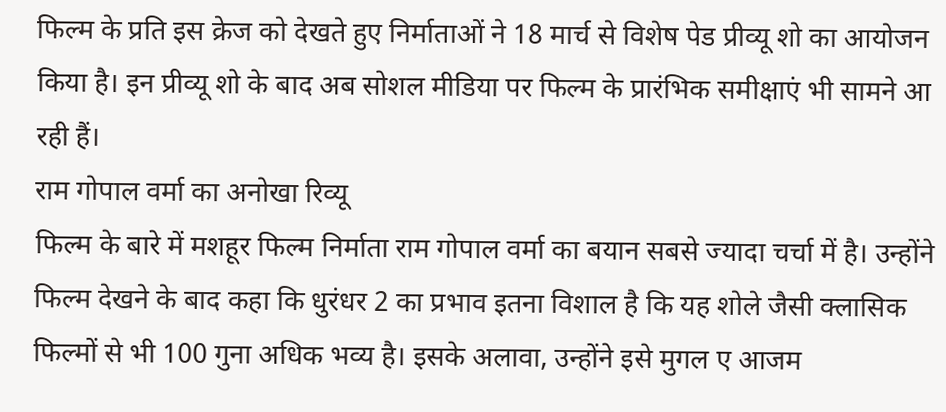फिल्म के प्रति इस क्रेज को देखते हुए निर्माताओं ने 18 मार्च से विशेष पेड प्रीव्यू शो का आयोजन किया है। इन प्रीव्यू शो के बाद अब सोशल मीडिया पर फिल्म के प्रारंभिक समीक्षाएं भी सामने आ रही हैं।
राम गोपाल वर्मा का अनोखा रिव्यू
फिल्म के बारे में मशहूर फिल्म निर्माता राम गोपाल वर्मा का बयान सबसे ज्यादा चर्चा में है। उन्होंने फिल्म देखने के बाद कहा कि धुरंधर 2 का प्रभाव इतना विशाल है कि यह शोले जैसी क्लासिक फिल्मों से भी 100 गुना अधिक भव्य है। इसके अलावा, उन्होंने इसे मुगल ए आजम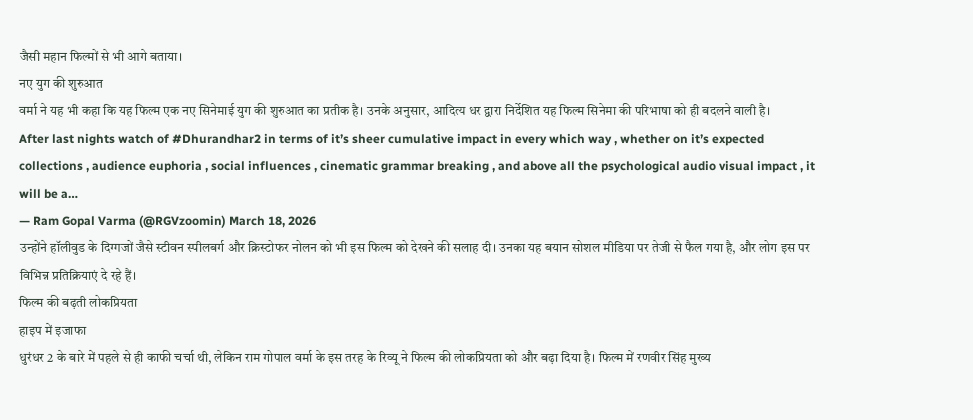जैसी महान फिल्मों से भी आगे बताया।
नए युग की शुरुआत
वर्मा ने यह भी कहा कि यह फिल्म एक नए सिनेमाई युग की शुरुआत का प्रतीक है। उनके अनुसार, आदित्य धर द्वारा निर्देशित यह फिल्म सिनेमा की परिभाषा को ही बदलने वाली है।
After last nights watch of #Dhurandhar2 in terms of it’s sheer cumulative impact in every which way , whether on it’s expected collections , audience euphoria , social influences , cinematic grammar breaking , and above all the psychological audio visual impact , it will be a…
— Ram Gopal Varma (@RGVzoomin) March 18, 2026
उन्होंने हॉलीवुड के दिग्गजों जैसे स्टीवन स्पीलबर्ग और क्रिस्टोफर नोलन को भी इस फिल्म को देखने की सलाह दी। उनका यह बयान सोशल मीडिया पर तेजी से फैल गया है, और लोग इस पर विभिन्न प्रतिक्रियाएं दे रहे हैं।
फिल्म की बढ़ती लोकप्रियता
हाइप में इजाफा
धुरंधर 2 के बारे में पहले से ही काफी चर्चा थी, लेकिन राम गोपाल वर्मा के इस तरह के रिव्यू ने फिल्म की लोकप्रियता को और बढ़ा दिया है। फिल्म में रणवीर सिंह मुख्य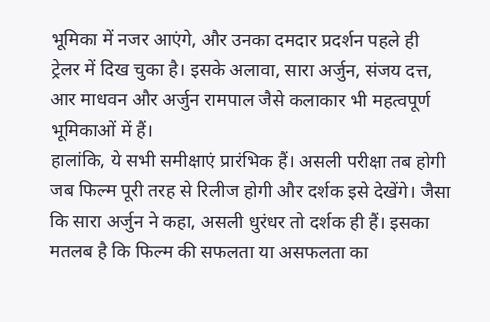भूमिका में नजर आएंगे, और उनका दमदार प्रदर्शन पहले ही ट्रेलर में दिख चुका है। इसके अलावा, सारा अर्जुन, संजय दत्त, आर माधवन और अर्जुन रामपाल जैसे कलाकार भी महत्वपूर्ण भूमिकाओं में हैं।
हालांकि, ये सभी समीक्षाएं प्रारंभिक हैं। असली परीक्षा तब होगी जब फिल्म पूरी तरह से रिलीज होगी और दर्शक इसे देखेंगे। जैसा कि सारा अर्जुन ने कहा, असली धुरंधर तो दर्शक ही हैं। इसका मतलब है कि फिल्म की सफलता या असफलता का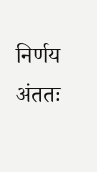निर्णय अंततः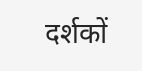दर्शकों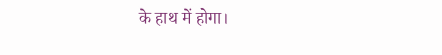के हाथ में होगा।